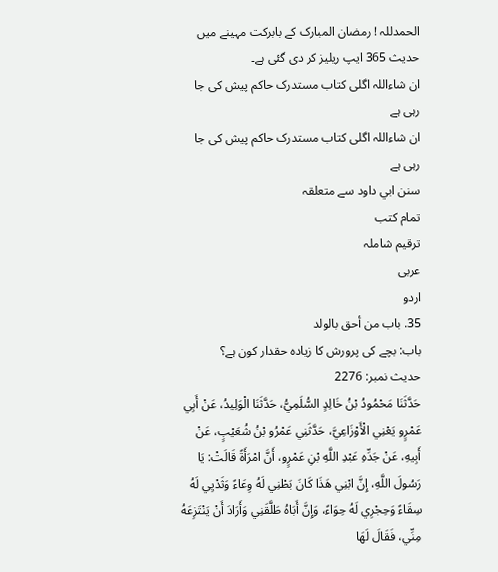الحمدللہ ! رمضان المبارک کے بابرکت مہینے میں حدیث 365 ایپ ریلیز کر دی گئی ہے۔
ان شاءاللہ اگلی کتاب مستدرک حاکم پیش کی جا رہی ہے
ان شاءاللہ اگلی کتاب مستدرک حاکم پیش کی جا رہی ہے
سنن ابي داود سے متعلقہ
تمام کتب
ترقیم شاملہ
عربی
اردو
35. باب من أحق بالولد
باب: بچے کی پرورش کا زیادہ حقدار کون ہے؟
حدیث نمبر: 2276
حَدَّثَنَا مَحْمُودُ بْنُ خَالِدٍ السُّلَمِيُّ، حَدَّثَنَا الْوَلِيدُ، عَنْ أَبِي عَمْرٍو يَعْنِي الْأَوْزَاعِيَّ، حَدَّثَنِي عَمْرُو بْنُ شُعَيْبٍ، عَنْ أَبِيهِ، عَنْ جَدِّهِ عَبْدِ اللَّهِ بْنِ عَمْرٍو، أَنَّ امْرَأَةً قَالَتْ: يَا رَسُولَ اللَّهِ، إِنَّ ابْنِي هَذَا كَانَ بَطْنِي لَهُ وِعَاءً وَثَدْيِي لَهُ سِقَاءً وَحِجْرِي لَهُ حِوَاءً، وَإِنَّ أَبَاهُ طَلَّقَنِي وَأَرَادَ أَنْ يَنْتَزِعَهُ مِنِّي، فَقَالَ لَهَا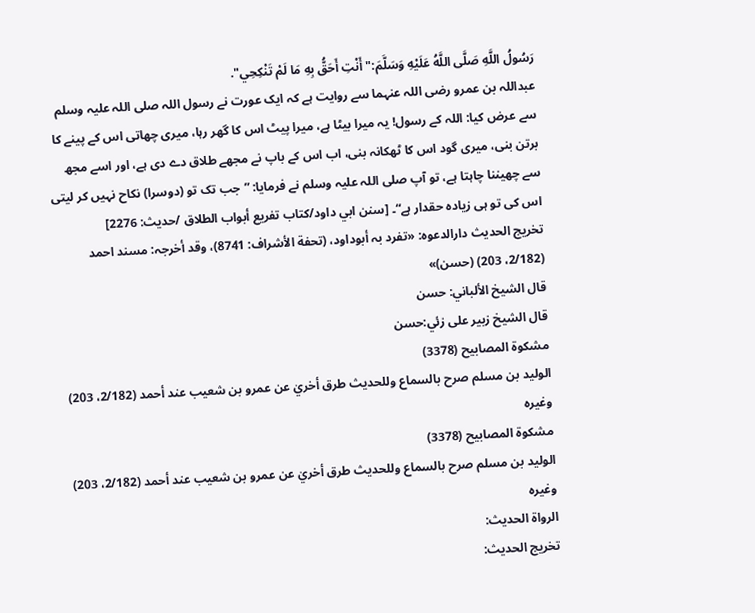رَسُولُ اللَّهِ صَلَّى اللَّهُ عَلَيْهِ وَسَلَّمَ:" أَنْتِ أَحَقُّ بِهِ مَا لَمْ تَنْكِحِي".
عبداللہ بن عمرو رضی اللہ عنہما سے روایت ہے کہ ایک عورت نے رسول اللہ صلی اللہ علیہ وسلم سے عرض کیا: اللہ کے رسول! یہ میرا بیٹا ہے، میرا پیٹ اس کا گھر رہا، میری چھاتی اس کے پینے کا برتن بنی، میری گود اس کا ٹھکانہ بنی، اب اس کے باپ نے مجھے طلاق دے دی ہے، اور اسے مجھ سے چھیننا چاہتا ہے، تو آپ صلی اللہ علیہ وسلم نے فرمایا: ”جب تک تو (دوسرا) نکاح نہیں کر لیتی اس کی تو ہی زیادہ حقدار ہے“۔ [سنن ابي داود/كتاب تفريع أبواب الطلاق /حدیث: 2276]
تخریج الحدیث دارالدعوہ: «تفرد بہ أبوداود، (تحفة الأشراف: 8741)، وقد أخرجہ: مسند احمد (2/182، 203) (حسن)»
قال الشيخ الألباني: حسن
قال الشيخ زبير على زئي:حسن
مشكوة المصابيح (3378)
الوليد بن مسلم صرح بالسماع وللحديث طرق أخريٰ عن عمرو بن شعيب عند أحمد (2/182، 203) وغيره
مشكوة المصابيح (3378)
الوليد بن مسلم صرح بالسماع وللحديث طرق أخريٰ عن عمرو بن شعيب عند أحمد (2/182، 203) وغيره
الرواة الحديث:
تخريج الحديث: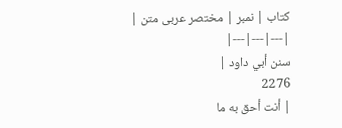کتاب | نمبر | مختصر عربی متن |
|---|---|---|
سنن أبي داود |
2276
| أنت أحق به ما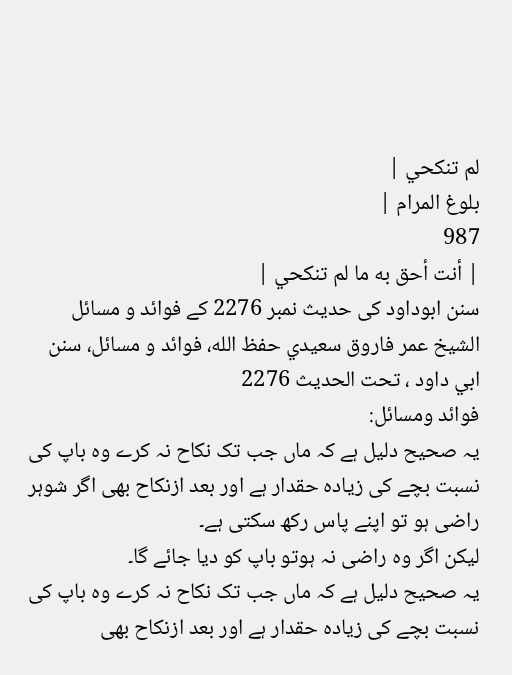لم تنكحي |
بلوغ المرام |
987
| أنت أحق به ما لم تنكحي |
سنن ابوداود کی حدیث نمبر 2276 کے فوائد و مسائل
الشيخ عمر فاروق سعيدي حفظ الله، فوائد و مسائل، سنن ابي داود ، تحت الحديث 2276
فوائد ومسائل:
یہ صحیح دلیل ہے کہ ماں جب تک نکاح نہ کرے وہ باپ کی نسبت بچے کی زیادہ حقدار ہے اور بعد ازنکاح بھی اگر شوہر راضی ہو تو اپنے پاس رکھ سکتی ہے۔
لیکن اگر وہ راضی نہ ہوتو باپ کو دیا جائے گا۔
یہ صحیح دلیل ہے کہ ماں جب تک نکاح نہ کرے وہ باپ کی نسبت بچے کی زیادہ حقدار ہے اور بعد ازنکاح بھی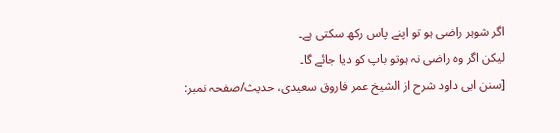اگر شوہر راضی ہو تو اپنے پاس رکھ سکتی ہے۔
لیکن اگر وہ راضی نہ ہوتو باپ کو دیا جائے گا۔
[سنن ابی داود شرح از الشیخ عمر فاروق سعیدی، حدیث/صفحہ نمبر: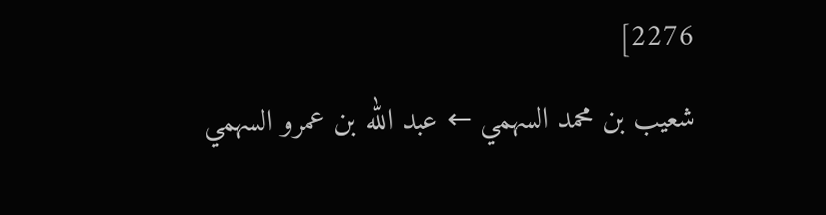2276]
شعيب بن محمد السهمي ← عبد الله بن عمرو السهمي